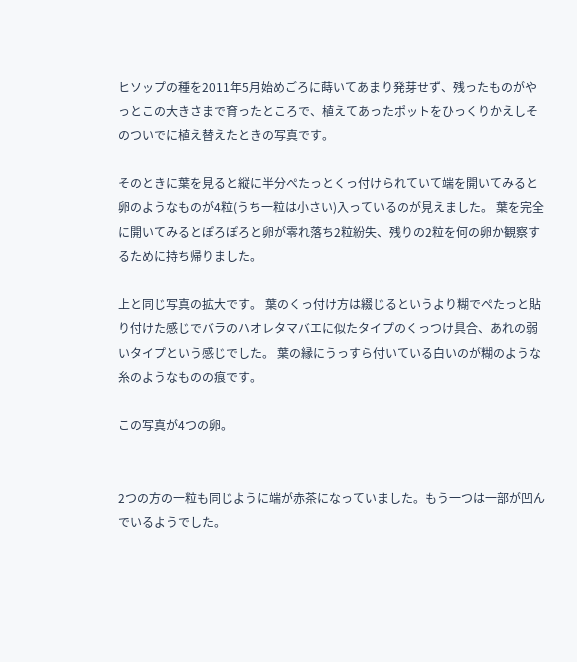ヒソップの種を2011年5月始めごろに蒔いてあまり発芽せず、残ったものがやっとこの大きさまで育ったところで、植えてあったポットをひっくりかえしそのついでに植え替えたときの写真です。

そのときに葉を見ると縦に半分ぺたっとくっ付けられていて端を開いてみると卵のようなものが4粒(うち一粒は小さい)入っているのが見えました。 葉を完全に開いてみるとぽろぽろと卵が零れ落ち2粒紛失、残りの2粒を何の卵か観察するために持ち帰りました。

上と同じ写真の拡大です。 葉のくっ付け方は綴じるというより糊でぺたっと貼り付けた感じでバラのハオレタマバエに似たタイプのくっつけ具合、あれの弱いタイプという感じでした。 葉の縁にうっすら付いている白いのが糊のような糸のようなものの痕です。

この写真が4つの卵。


2つの方の一粒も同じように端が赤茶になっていました。もう一つは一部が凹んでいるようでした。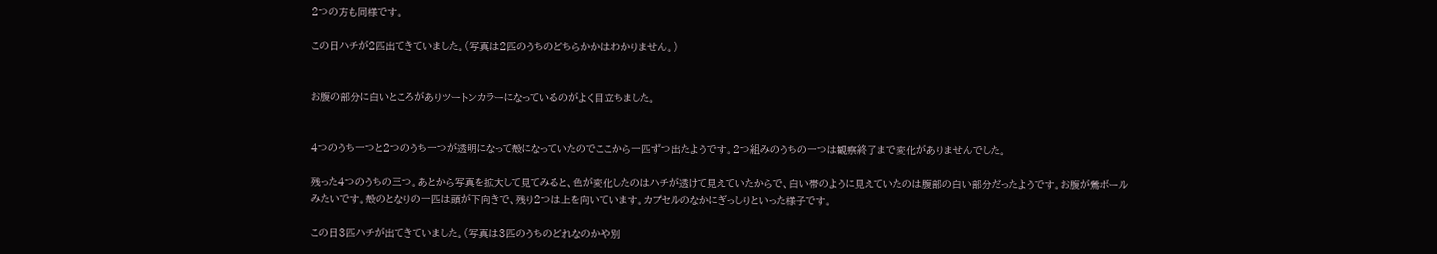2つの方も同様です。

この日ハチが2匹出てきていました。(写真は2匹のうちのどちらかかはわかりません。)


お腹の部分に白いところがありツートンカラーになっているのがよく目立ちました。


4つのうち一つと2つのうち一つが透明になって殻になっていたのでここから一匹ずつ出たようです。2つ組みのうちの一つは観察終了まで変化がありませんでした。

残った4つのうちの三つ。あとから写真を拡大して見てみると、色が変化したのはハチが透けて見えていたからで、白い帯のように見えていたのは腹部の白い部分だったようです。お腹が鶯ボールみたいです。殻のとなりの一匹は頭が下向きで、残り2つは上を向いています。カプセルのなかにぎっしりといった様子です。

この日3匹ハチが出てきていました。(写真は3匹のうちのどれなのかや別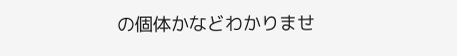の個体かなどわかりませ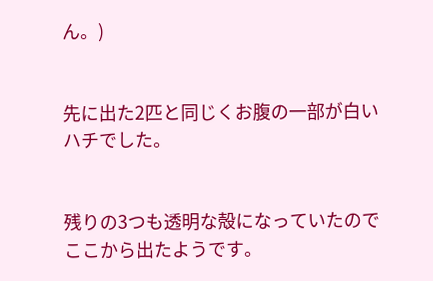ん。)


先に出た2匹と同じくお腹の一部が白いハチでした。


残りの3つも透明な殻になっていたのでここから出たようです。